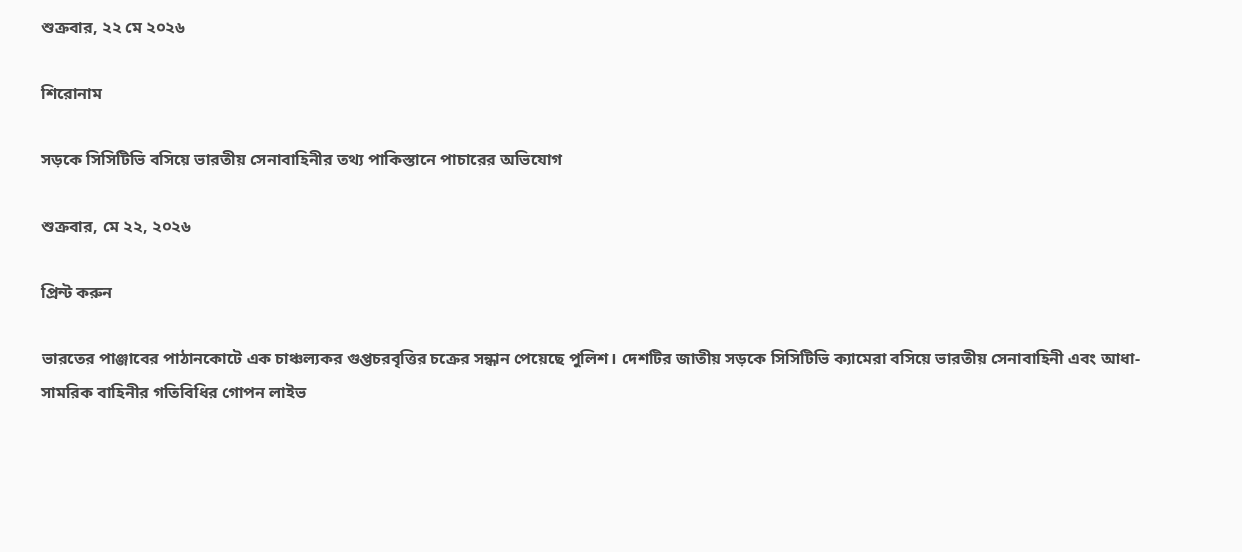শুক্রবার, ২২ মে ২০২৬

শিরোনাম

সড়কে সিসিটিভি বসিয়ে ভারতীয় সেনাবাহিনীর তথ্য পাকিস্তানে পাচারের অভিযোগ

শুক্রবার, মে ২২, ২০২৬

প্রিন্ট করুন

ভারতের পাঞ্জাবের পাঠানকোটে এক চাঞ্চল্যকর গুপ্তচরবৃত্তির চক্রের সন্ধান পেয়েছে পুলিশ। দেশটির জাতীয় সড়কে সিসিটিভি ক্যামেরা বসিয়ে ভারতীয় সেনাবাহিনী এবং আধা-সামরিক বাহিনীর গতিবিধির গোপন লাইভ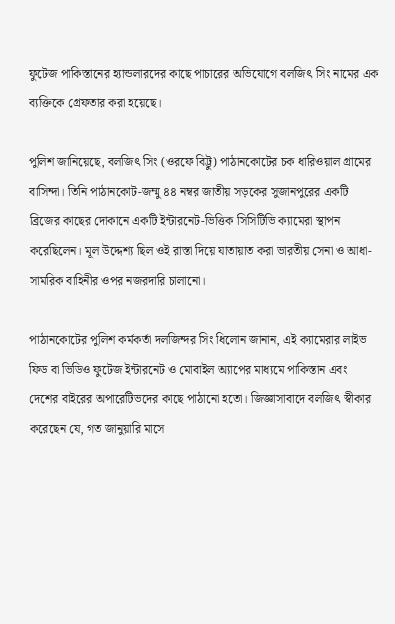ফুটেজ পাকিস্তানের হ্যান্ডলারদের কাছে পাচারের অভিযোগে বলজিৎ সিং নামের এক ব্যক্তিকে গ্রেফতার করা হয়েছে।

পুলিশ জানিয়েছে, বলজিৎ সিং (ওরফে বিট্টু) পাঠানকোটের চক ধারিওয়াল গ্রামের বাসিন্দা। তিনি পাঠানকোট-জম্মু ৪৪ নম্বর জাতীয় সড়কের সুজানপুরের একটি ব্রিজের কাছের দোকানে একটি ইন্টারনেট-ভিত্তিক সিসিটিভি ক্যামেরা স্থাপন করেছিলেন। মূল উদ্দেশ্য ছিল ওই রাস্তা দিয়ে যাতায়াত করা ভারতীয় সেনা ও আধা-সামরিক বাহিনীর ওপর নজরদারি চালানো।

পাঠানকোটের পুলিশ কর্মকর্তা দলজিন্দর সিং ধিলোন জানান, এই ক্যামেরার লাইভ ফিড বা ভিডিও ফুটেজ ইন্টারনেট ও মোবাইল অ্যাপের মাধ্যমে পাকিস্তান এবং দেশের বাইরের অপারেটিভদের কাছে পাঠানো হতো। জিজ্ঞাসাবাদে বলজিৎ স্বীকার করেছেন যে, গত জানুয়ারি মাসে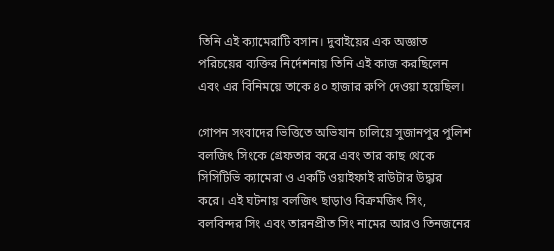তিনি এই ক্যামেরাটি বসান। দুবাইয়ের এক অজ্ঞাত পরিচয়ের ব্যক্তির নির্দেশনায় তিনি এই কাজ করছিলেন এবং এর বিনিময়ে তাকে ৪০ হাজার রুপি দেওয়া হয়েছিল।

গোপন সংবাদের ভিত্তিতে অভিযান চালিয়ে সুজানপুর পুলিশ বলজিৎ সিংকে গ্রেফতার করে এবং তার কাছ থেকে সিসিটিভি ক্যামেরা ও একটি ওয়াইফাই রাউটার উদ্ধার করে। এই ঘটনায় বলজিৎ ছাড়াও বিক্রমজিৎ সিং, বলবিন্দর সিং এবং তারনপ্রীত সিং নামের আরও তিনজনের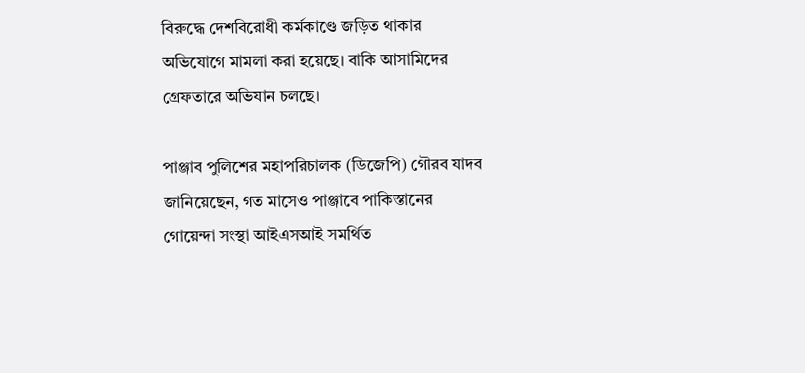বিরুদ্ধে দেশবিরোধী কর্মকাণ্ডে জড়িত থাকার অভিযোগে মামলা করা হয়েছে। বাকি আসামিদের গ্রেফতারে অভিযান চলছে।

পাঞ্জাব পুলিশের মহাপরিচালক (ডিজেপি) গৌরব যাদব জানিয়েছেন, গত মাসেও পাঞ্জাবে পাকিস্তানের গোয়েন্দা সংস্থা আইএসআই সমর্থিত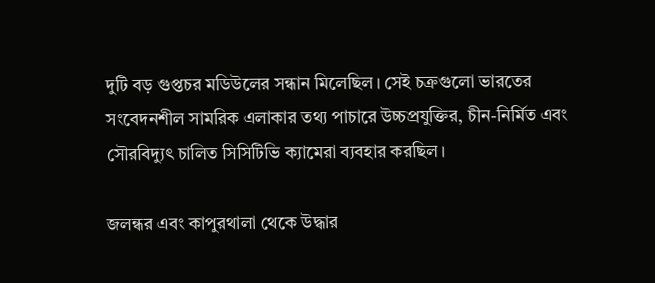দুটি বড় গুপ্তচর মডিউলের সন্ধান মিলেছিল। সেই চক্রগুলো ভারতের সংবেদনশীল সামরিক এলাকার তথ্য পাচারে উচ্চপ্রযুক্তির, চীন-নির্মিত এবং সৌরবিদ্যুৎ চালিত সিসিটিভি ক্যামেরা ব্যবহার করছিল।

জলন্ধর এবং কাপুরথালা থেকে উদ্ধার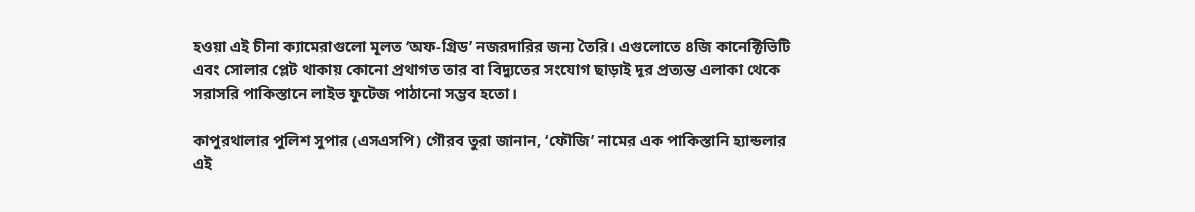হওয়া এই চীনা ক্যামেরাগুলো মূলত ‘অফ-গ্রিড’ নজরদারির জন্য তৈরি। এগুলোতে ৪জি কানেক্টিভিটি এবং সোলার প্লেট থাকায় কোনো প্রথাগত তার বা বিদ্যুতের সংযোগ ছাড়াই দূর প্রত্যন্ত এলাকা থেকে সরাসরি পাকিস্তানে লাইভ ফুটেজ পাঠানো সম্ভব হতো।

কাপুরথালার পুলিশ সুপার (এসএসপি) গৌরব তুরা জানান, ‘ফৌজি’ নামের এক পাকিস্তানি হ্যান্ডলার এই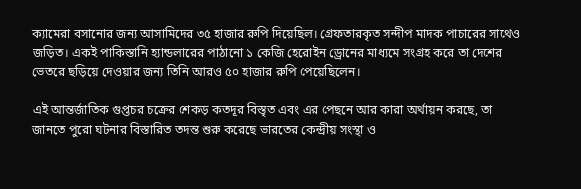ক্যামেরা বসানোর জন্য আসামিদের ৩৫ হাজার রুপি দিয়েছিল। গ্রেফতারকৃত সন্দীপ মাদক পাচারের সাথেও জড়িত। একই পাকিস্তানি হ্যান্ডলারের পাঠানো ১ কেজি হেরোইন ড্রোনের মাধ্যমে সংগ্রহ করে তা দেশের ভেতরে ছড়িয়ে দেওয়ার জন্য তিনি আরও ৫০ হাজার রুপি পেয়েছিলেন।

এই আন্তর্জাতিক গুপ্তচর চক্রের শেকড় কতদূর বিস্তৃত এবং এর পেছনে আর কারা অর্থায়ন করছে, তা জানতে পুরো ঘটনার বিস্তারিত তদন্ত শুরু করেছে ভারতের কেন্দ্রীয় সংস্থা ও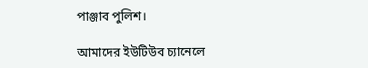পাঞ্জাব পুলিশ।

আমাদের ইউটিউব চ্যানেলে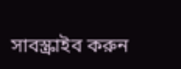সাবস্ক্রাইব করুন